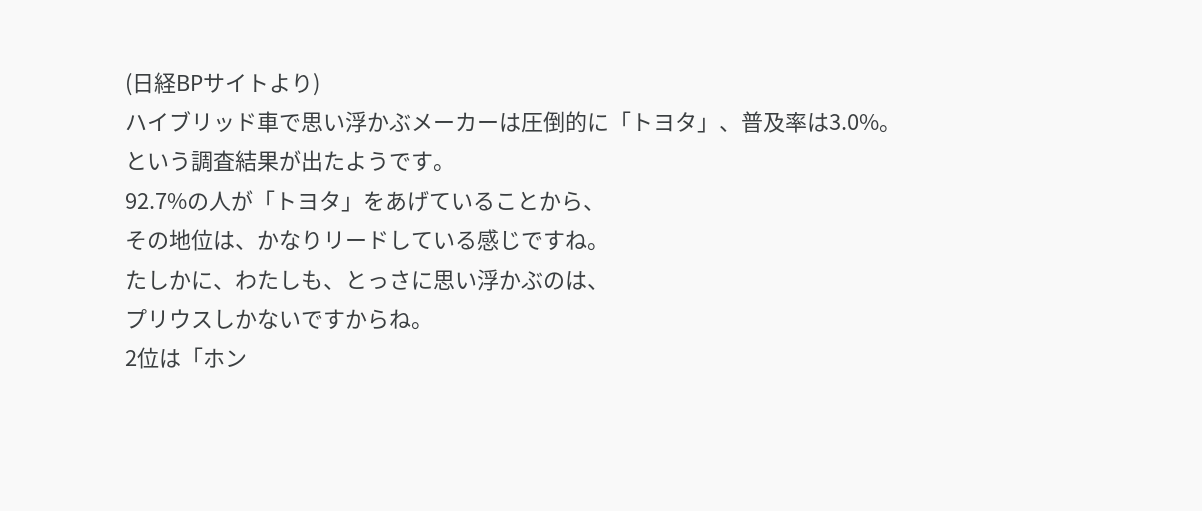(日経BPサイトより)
ハイブリッド車で思い浮かぶメーカーは圧倒的に「トヨタ」、普及率は3.0%。
という調査結果が出たようです。
92.7%の人が「トヨタ」をあげていることから、
その地位は、かなりリードしている感じですね。
たしかに、わたしも、とっさに思い浮かぶのは、
プリウスしかないですからね。
2位は「ホン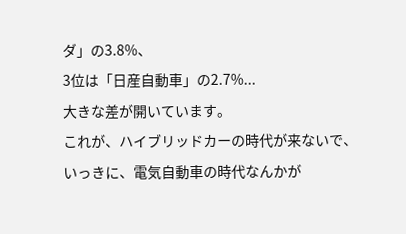ダ」の3.8%、
3位は「日産自動車」の2.7%...
大きな差が開いています。
これが、ハイブリッドカーの時代が来ないで、
いっきに、電気自動車の時代なんかが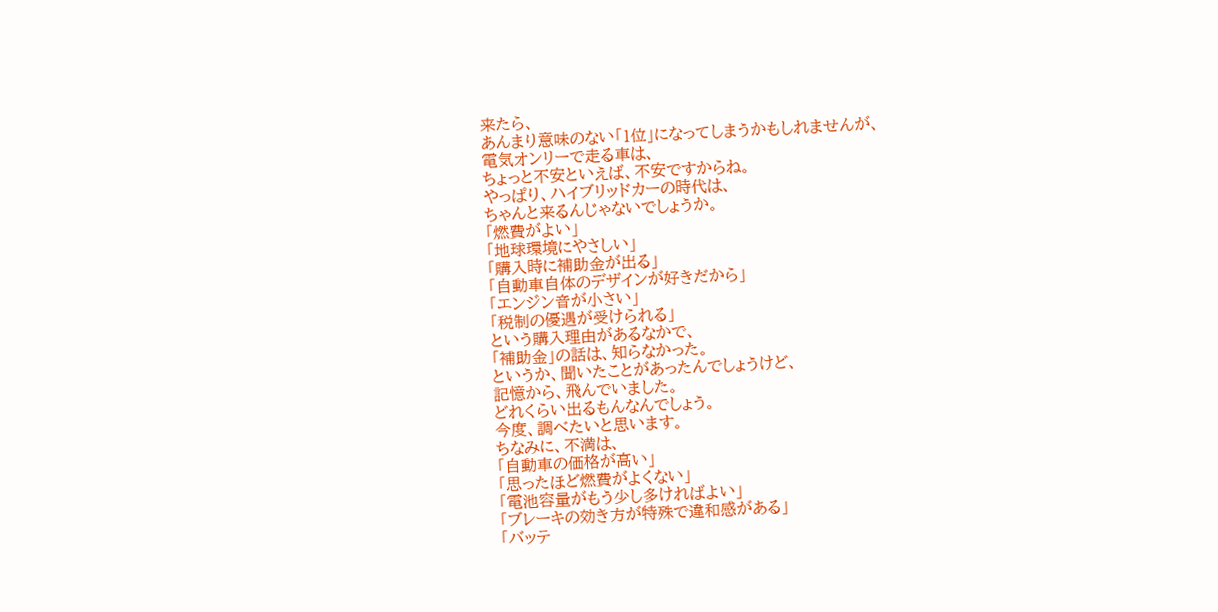来たら、
あんまり意味のない「1位」になってしまうかもしれませんが、
電気オンリーで走る車は、
ちょっと不安といえば、不安ですからね。
やっぱり、ハイブリッドカーの時代は、
ちゃんと来るんじゃないでしょうか。
「燃費がよい」
「地球環境にやさしい」
「購入時に補助金が出る」
「自動車自体のデザインが好きだから」
「エンジン音が小さい」
「税制の優遇が受けられる」
という購入理由があるなかで、
「補助金」の話は、知らなかった。
というか、聞いたことがあったんでしょうけど、
記憶から、飛んでいました。
どれくらい出るもんなんでしょう。
今度、調べたいと思います。
ちなみに、不満は、
「自動車の価格が高い」
「思ったほど燃費がよくない」
「電池容量がもう少し多ければよい」
「ブレーキの効き方が特殊で違和感がある」
「バッテ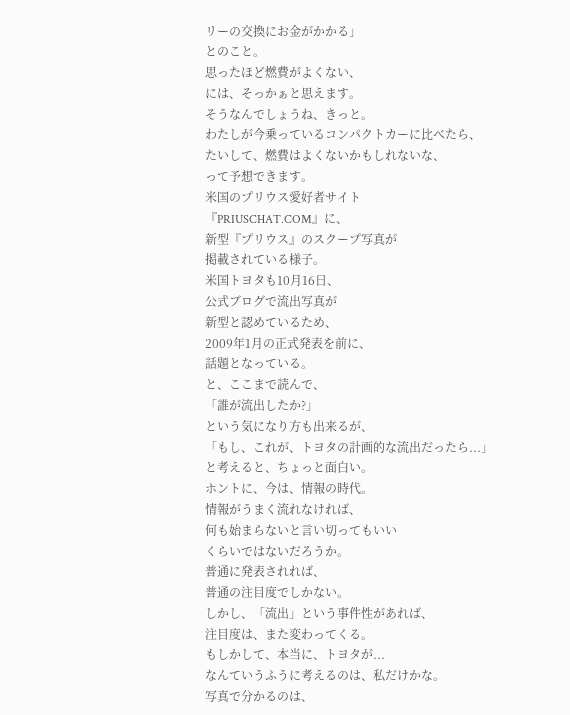リーの交換にお金がかかる」
とのこと。
思ったほど燃費がよくない、
には、そっかぁと思えます。
そうなんでしょうね、きっと。
わたしが今乗っているコンパクトカーに比べたら、
たいして、燃費はよくないかもしれないな、
って予想できます。
米国のプリウス愛好者サイト
『PRIUSCHAT.COM』に、
新型『プリウス』のスクープ写真が
掲載されている様子。
米国トヨタも10月16日、
公式ブログで流出写真が
新型と認めているため、
2009年1月の正式発表を前に、
話題となっている。
と、ここまで読んで、
「誰が流出したか?」
という気になり方も出来るが、
「もし、これが、トヨタの計画的な流出だったら...」
と考えると、ちょっと面白い。
ホントに、今は、情報の時代。
情報がうまく流れなければ、
何も始まらないと言い切ってもいい
くらいではないだろうか。
普通に発表されれば、
普通の注目度でしかない。
しかし、「流出」という事件性があれば、
注目度は、また変わってくる。
もしかして、本当に、トヨタが...
なんていうふうに考えるのは、私だけかな。
写真で分かるのは、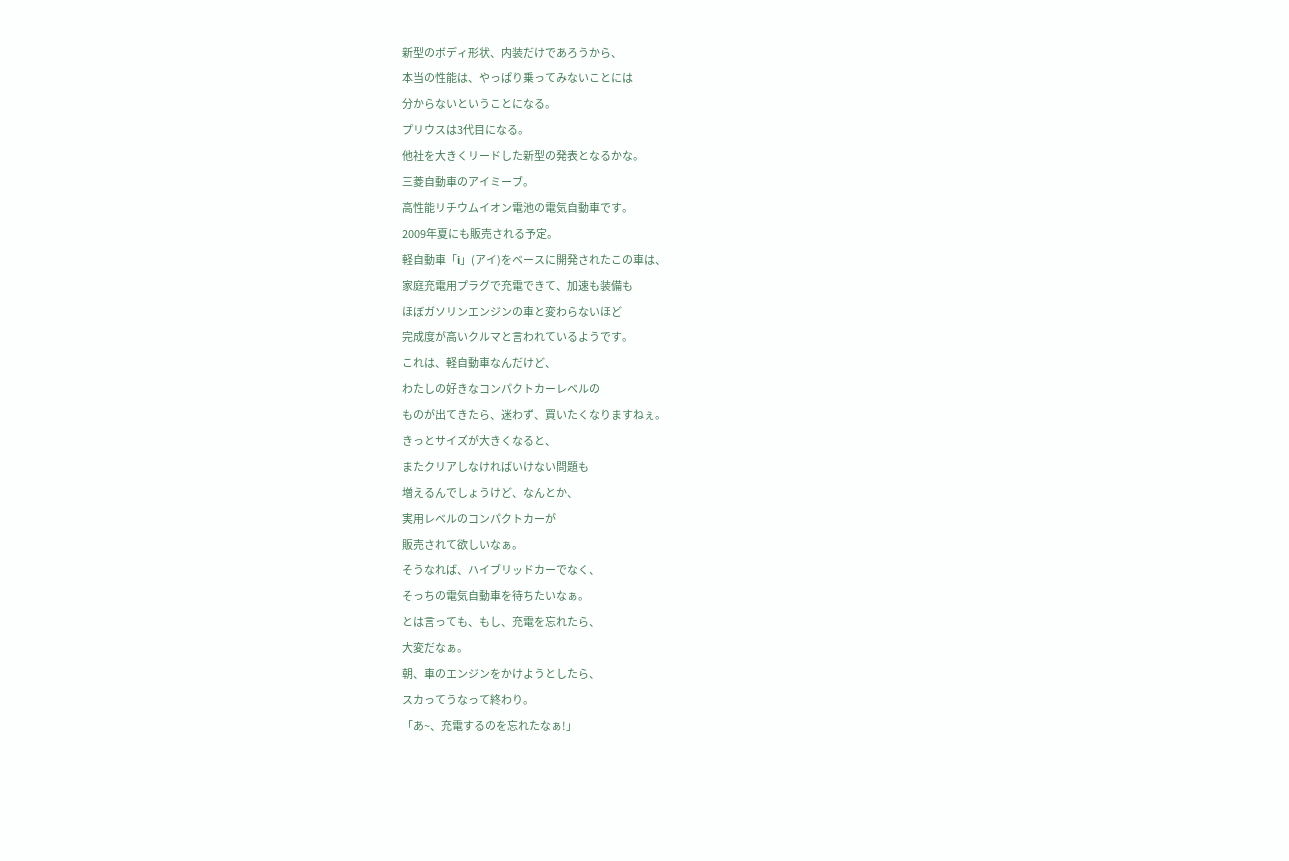新型のボディ形状、内装だけであろうから、
本当の性能は、やっぱり乗ってみないことには
分からないということになる。
プリウスは3代目になる。
他社を大きくリードした新型の発表となるかな。
三菱自動車のアイミーブ。
高性能リチウムイオン電池の電気自動車です。
2009年夏にも販売される予定。
軽自動車「i」(アイ)をベースに開発されたこの車は、
家庭充電用プラグで充電できて、加速も装備も
ほぼガソリンエンジンの車と変わらないほど
完成度が高いクルマと言われているようです。
これは、軽自動車なんだけど、
わたしの好きなコンパクトカーレベルの
ものが出てきたら、迷わず、買いたくなりますねぇ。
きっとサイズが大きくなると、
またクリアしなければいけない問題も
増えるんでしょうけど、なんとか、
実用レベルのコンパクトカーが
販売されて欲しいなぁ。
そうなれば、ハイブリッドカーでなく、
そっちの電気自動車を待ちたいなぁ。
とは言っても、もし、充電を忘れたら、
大変だなぁ。
朝、車のエンジンをかけようとしたら、
スカってうなって終わり。
「あ~、充電するのを忘れたなぁ!」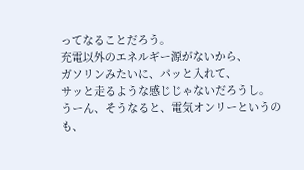ってなることだろう。
充電以外のエネルギー源がないから、
ガソリンみたいに、パッと入れて、
サッと走るような感じじゃないだろうし。
うーん、そうなると、電気オンリーというのも、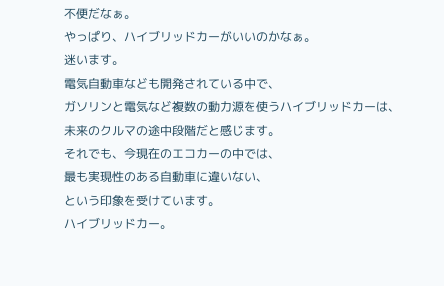不便だなぁ。
やっぱり、ハイブリッドカーがいいのかなぁ。
迷います。
電気自動車なども開発されている中で、
ガソリンと電気など複数の動力源を使うハイブリッドカーは、
未来のクルマの途中段階だと感じます。
それでも、今現在のエコカーの中では、
最も実現性のある自動車に違いない、
という印象を受けています。
ハイブリッドカー。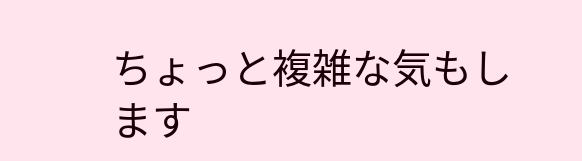ちょっと複雑な気もします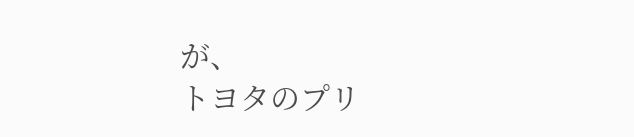が、
トヨタのプリ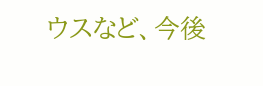ウスなど、今後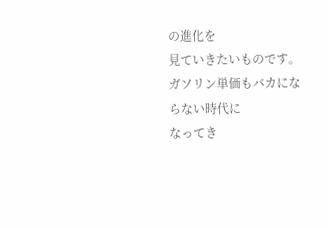の進化を
見ていきたいものです。
ガソリン単価もバカにならない時代に
なってき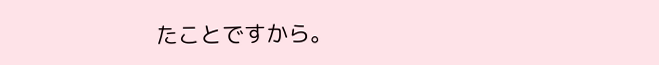たことですから。